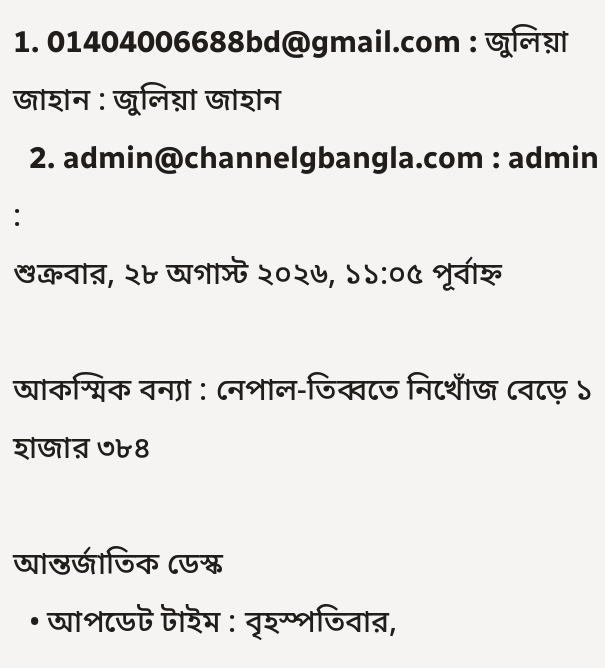1. 01404006688bd@gmail.com : জুলিয়া জাহান : জুলিয়া জাহান
  2. admin@channelgbangla.com : admin :
শুক্রবার, ২৮ অগাস্ট ২০২৬, ১১:০৫ পূর্বাহ্ন

আকস্মিক বন্যা : নেপাল-তিব্বতে নিখোঁজ বেড়ে ১ হাজার ৩৮৪

আন্তর্জাতিক ডেস্ক
  • আপডেট টাইম : বৃহস্পতিবার,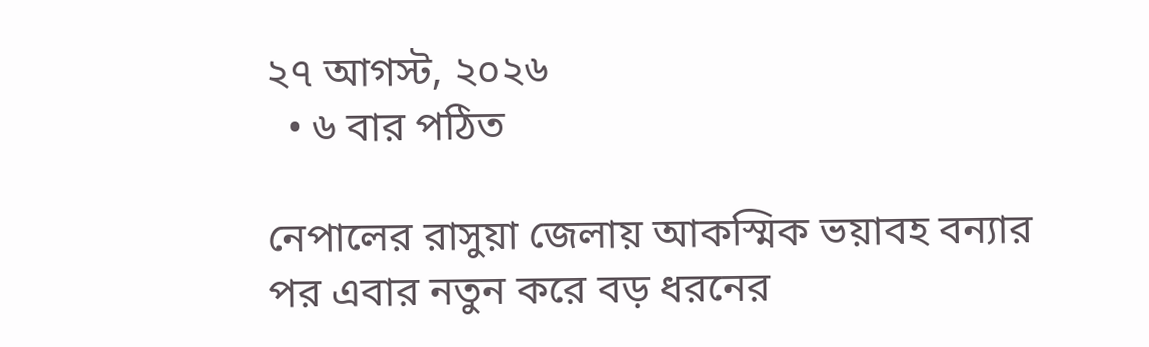২৭ আগস্ট, ২০২৬
  • ৬ বার পঠিত

নেপালের রাসুয়া জেলায় আকস্মিক ভয়াবহ বন্যার পর এবার নতুন করে বড় ধরনের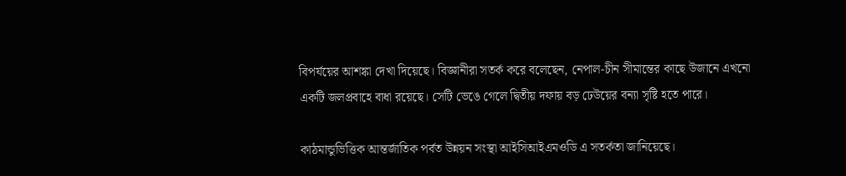বিপর্যয়ের আশঙ্কা দেখা দিয়েছে। বিজ্ঞানীরা সতর্ক করে বলেছেন, নেপাল-চীন সীমান্তের কাছে উজানে এখনো একটি জলপ্রবাহে বাধা রয়েছে। সেটি ভেঙে গেলে দ্বিতীয় দফায় বড় ঢেউয়ের বন্যা সৃষ্টি হতে পারে।

কাঠমান্ডুভিত্তিক আন্তর্জাতিক পর্বত উন্নয়ন সংস্থা আইসিআইএমওডি এ সতর্কতা জানিয়েছে।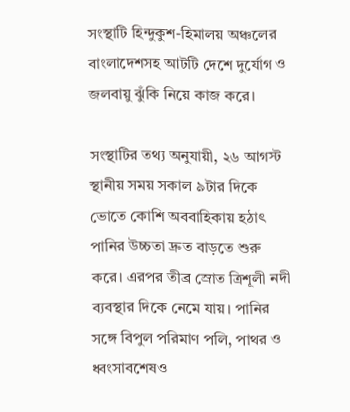সংস্থাটি হিন্দুকুশ-হিমালয় অঞ্চলের বাংলাদেশসহ আটটি দেশে দুর্যোগ ও জলবায়ু ঝুঁকি নিয়ে কাজ করে।

সংস্থাটির তথ্য অনুযায়ী, ২৬ আগস্ট স্থানীয় সময় সকাল ৯টার দিকে ভোতে কোশি অববাহিকায় হঠাৎ পানির উচ্চতা দ্রুত বাড়তে শুরু করে। এরপর তীব্র স্রোত ত্রিশূলী নদী ব্যবস্থার দিকে নেমে যায়। পানির সঙ্গে বিপুল পরিমাণ পলি, পাথর ও ধ্বংসাবশেষও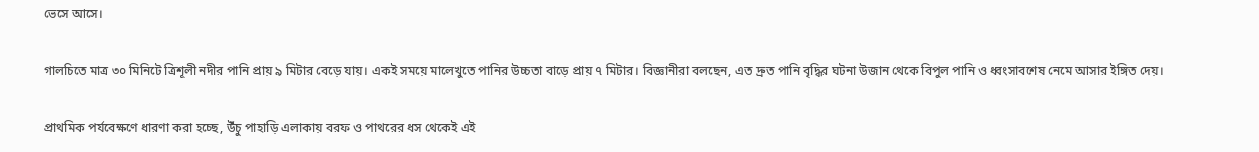ভেসে আসে।

গালচিতে মাত্র ৩০ মিনিটে ত্রিশূলী নদীর পানি প্রায় ৯ মিটার বেড়ে যায়। একই সময়ে মালেখুতে পানির উচ্চতা বাড়ে প্রায় ৭ মিটার। বিজ্ঞানীরা বলছেন, এত দ্রুত পানি বৃদ্ধির ঘটনা উজান থেকে বিপুল পানি ও ধ্বংসাবশেষ নেমে আসার ইঙ্গিত দেয়।

প্রাথমিক পর্যবেক্ষণে ধারণা করা হচ্ছে, উঁচু পাহাড়ি এলাকায় বরফ ও পাথরের ধস থেকেই এই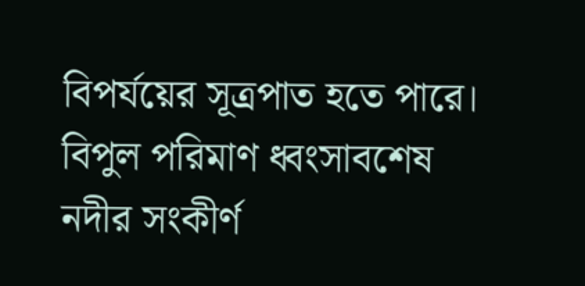বিপর্যয়ের সূত্রপাত হতে পারে। বিপুল পরিমাণ ধ্বংসাবশেষ নদীর সংকীর্ণ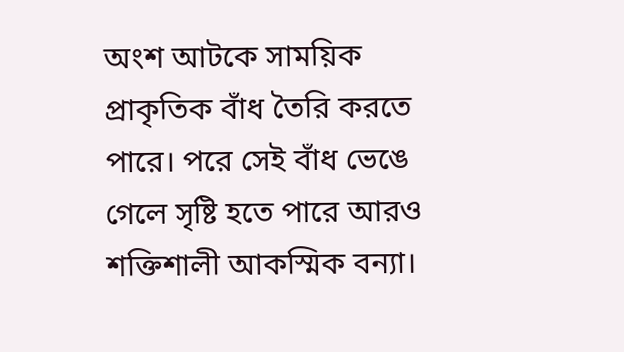অংশ আটকে সাময়িক প্রাকৃতিক বাঁধ তৈরি করতে পারে। পরে সেই বাঁধ ভেঙে গেলে সৃষ্টি হতে পারে আরও শক্তিশালী আকস্মিক বন্যা।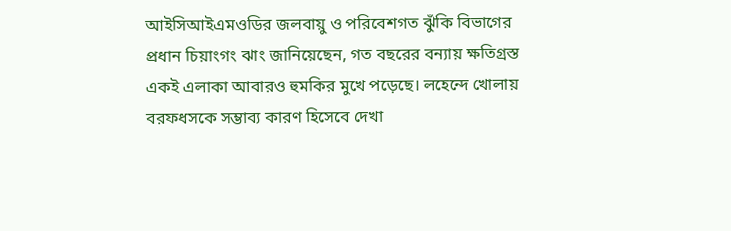আইসিআইএমওডির জলবায়ু ও পরিবেশগত ঝুঁকি বিভাগের প্রধান চিয়াংগং ঝাং জানিয়েছেন, গত বছরের বন্যায় ক্ষতিগ্রস্ত একই এলাকা আবারও হুমকির মুখে পড়েছে। লহেন্দে খোলায় বরফধসকে সম্ভাব্য কারণ হিসেবে দেখা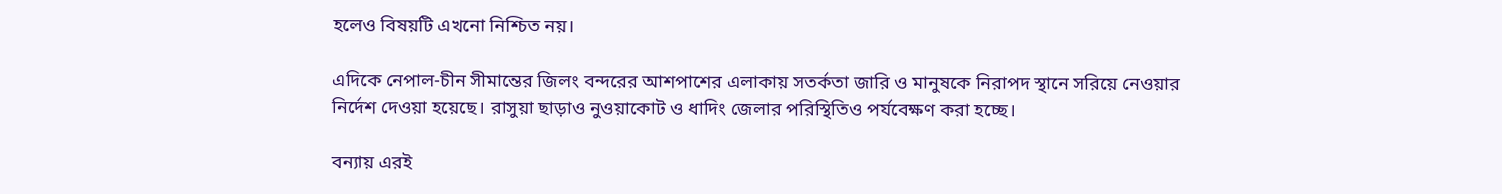হলেও বিষয়টি এখনো নিশ্চিত নয়।

এদিকে নেপাল-চীন সীমান্তের জিলং বন্দরের আশপাশের এলাকায় সতর্কতা জারি ও মানুষকে নিরাপদ স্থানে সরিয়ে নেওয়ার নির্দেশ দেওয়া হয়েছে। রাসুয়া ছাড়াও নুওয়াকোট ও ধাদিং জেলার পরিস্থিতিও পর্যবেক্ষণ করা হচ্ছে।

বন্যায় এরই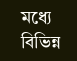মধ্যে বিভিন্ন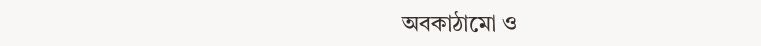অবকাঠামো ও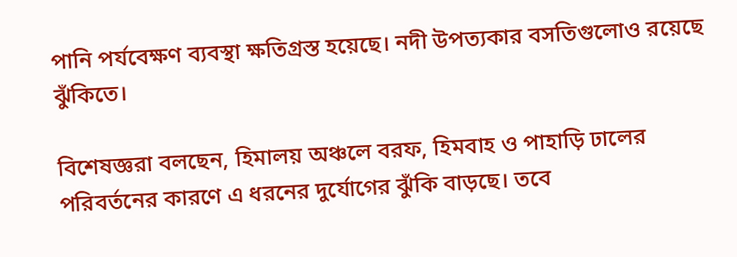পানি পর্যবেক্ষণ ব্যবস্থা ক্ষতিগ্রস্ত হয়েছে। নদী উপত্যকার বসতিগুলোও রয়েছে ঝুঁকিতে।

বিশেষজ্ঞরা বলছেন, হিমালয় অঞ্চলে বরফ, হিমবাহ ও পাহাড়ি ঢালের পরিবর্তনের কারণে এ ধরনের দুর্যোগের ঝুঁকি বাড়ছে। তবে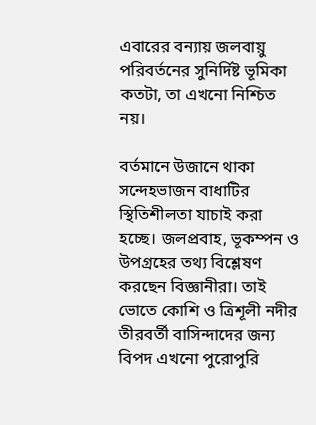এবারের বন্যায় জলবায়ু পরিবর্তনের সুনির্দিষ্ট ভূমিকা কতটা, তা এখনো নিশ্চিত নয়।

বর্তমানে উজানে থাকা সন্দেহভাজন বাধাটির স্থিতিশীলতা যাচাই করা হচ্ছে। জলপ্রবাহ, ভূকম্পন ও উপগ্রহের তথ্য বিশ্লেষণ করছেন বিজ্ঞানীরা। তাই ভোতে কোশি ও ত্রিশূলী নদীর তীরবর্তী বাসিন্দাদের জন্য বিপদ এখনো পুরোপুরি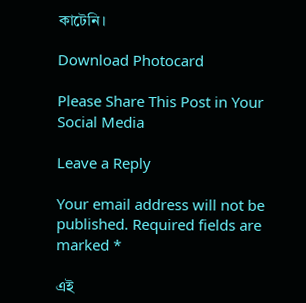কাটেনি।

Download Photocard

Please Share This Post in Your Social Media

Leave a Reply

Your email address will not be published. Required fields are marked *

এই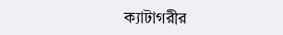ক্যাটাগরীর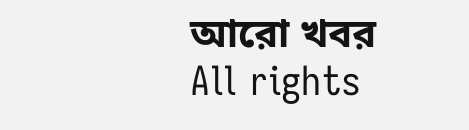আরো খবর
All rights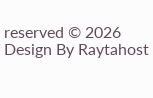reserved © 2026
Design By Raytahost